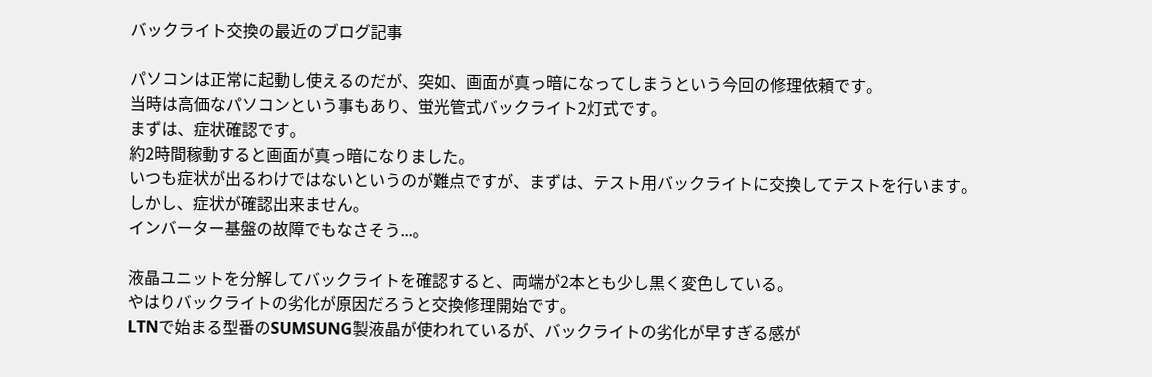バックライト交換の最近のブログ記事

パソコンは正常に起動し使えるのだが、突如、画面が真っ暗になってしまうという今回の修理依頼です。
当時は高価なパソコンという事もあり、蛍光管式バックライト2灯式です。
まずは、症状確認です。
約2時間稼動すると画面が真っ暗になりました。
いつも症状が出るわけではないというのが難点ですが、まずは、テスト用バックライトに交換してテストを行います。
しかし、症状が確認出来ません。
インバーター基盤の故障でもなさそう...。

液晶ユニットを分解してバックライトを確認すると、両端が2本とも少し黒く変色している。
やはりバックライトの劣化が原因だろうと交換修理開始です。
LTNで始まる型番のSUMSUNG製液晶が使われているが、バックライトの劣化が早すぎる感が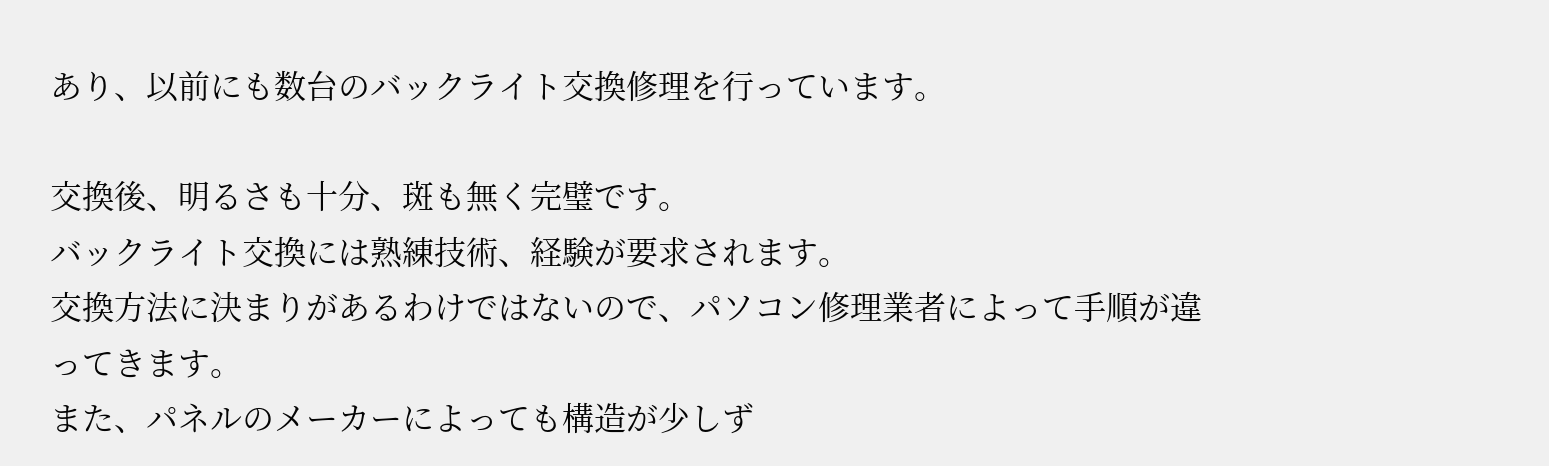あり、以前にも数台のバックライト交換修理を行っています。

交換後、明るさも十分、斑も無く完璧です。
バックライト交換には熟練技術、経験が要求されます。
交換方法に決まりがあるわけではないので、パソコン修理業者によって手順が違ってきます。
また、パネルのメーカーによっても構造が少しず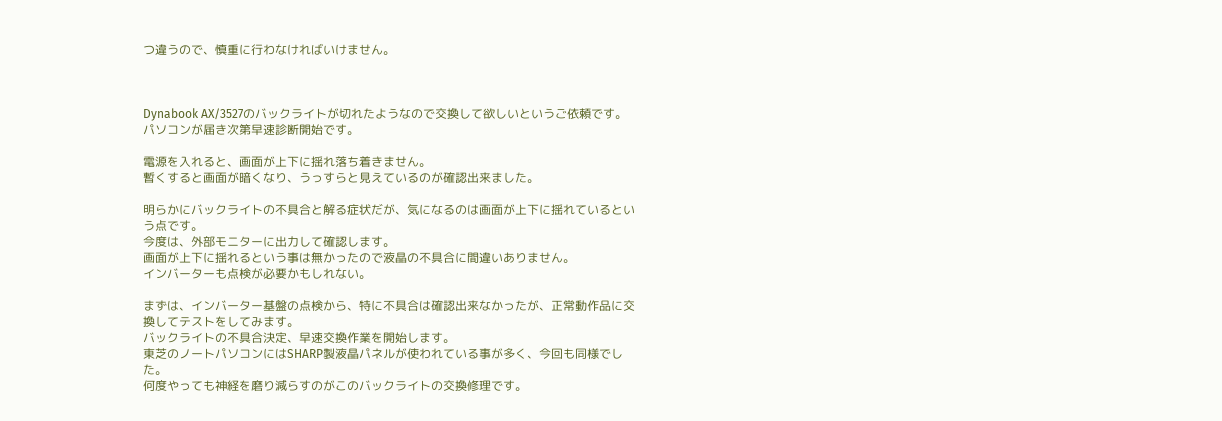つ違うので、慎重に行わなければいけません。



Dynabook AX/3527のバックライトが切れたようなので交換して欲しいというご依頼です。
パソコンが届き次第早速診断開始です。

電源を入れると、画面が上下に揺れ落ち着きません。
暫くすると画面が暗くなり、うっすらと見えているのが確認出来ました。

明らかにバックライトの不具合と解る症状だが、気になるのは画面が上下に揺れているという点です。
今度は、外部モニターに出力して確認します。
画面が上下に揺れるという事は無かったので液晶の不具合に間違いありません。
インバーターも点検が必要かもしれない。

まずは、インバーター基盤の点検から、特に不具合は確認出来なかったが、正常動作品に交換してテストをしてみます。
バックライトの不具合決定、早速交換作業を開始します。
東芝のノートパソコンにはSHARP製液晶パネルが使われている事が多く、今回も同様でした。
何度やっても神経を磨り減らすのがこのバックライトの交換修理です。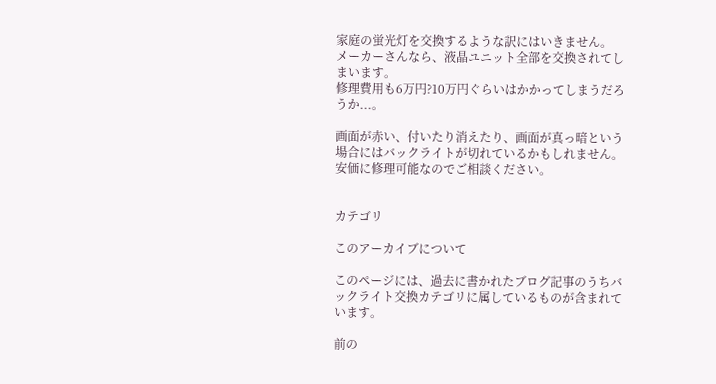家庭の蛍光灯を交換するような訳にはいきません。
メーカーさんなら、液晶ユニット全部を交換されてしまいます。
修理費用も6万円?10万円ぐらいはかかってしまうだろうか...。

画面が赤い、付いたり消えたり、画面が真っ暗という場合にはバックライトが切れているかもしれません。
安価に修理可能なのでご相談ください。


カテゴリ

このアーカイブについて

このページには、過去に書かれたブログ記事のうちバックライト交換カテゴリに属しているものが含まれています。

前の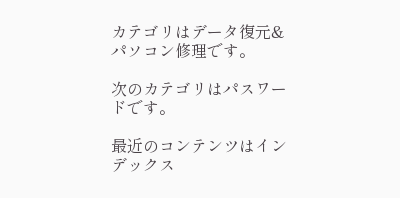カテゴリはデータ復元&パソコン修理です。

次のカテゴリはパスワードです。

最近のコンテンツはインデックス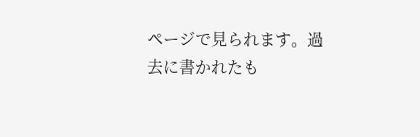ページで見られます。過去に書かれたも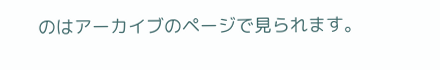のはアーカイブのページで見られます。